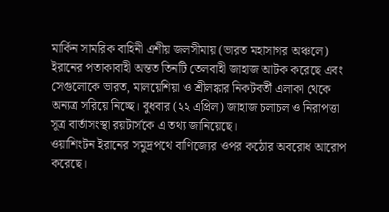মার্কিন সামরিক বাহিনী এশীয় জলসীমায় (ভারত মহাসাগর অঞ্চলে) ইরানের পতাকাবাহী অন্তত তিনটি তেলবাহী জাহাজ আটক করেছে এবং সেগুলোকে ভারত, মালয়েশিয়া ও শ্রীলঙ্কার নিকটবর্তী এলাকা থেকে অন্যত্র সরিয়ে নিচ্ছে। বুধবার (২২ এপ্রিল) জাহাজ চলাচল ও নিরাপত্তা সূত্র বার্তাসংস্থা রয়টার্সকে এ তথ্য জানিয়েছে।
ওয়াশিংটন ইরানের সমুদ্রপথে বাণিজ্যের ওপর কঠোর অবরোধ আরোপ করেছে।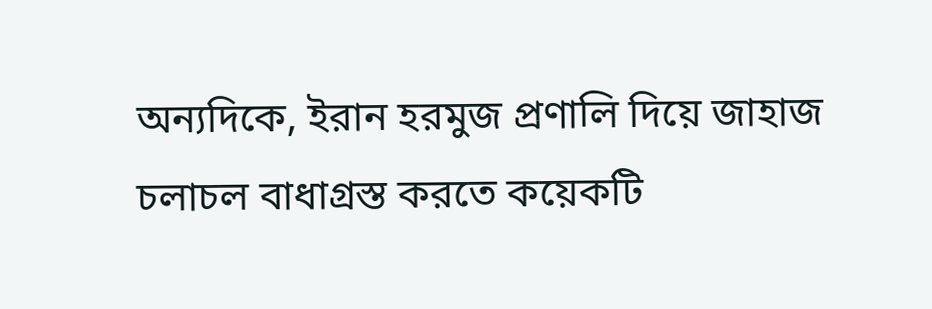অন্যদিকে, ইরান হরমুজ প্রণালি দিয়ে জাহাজ চলাচল বাধাগ্রস্ত করতে কয়েকটি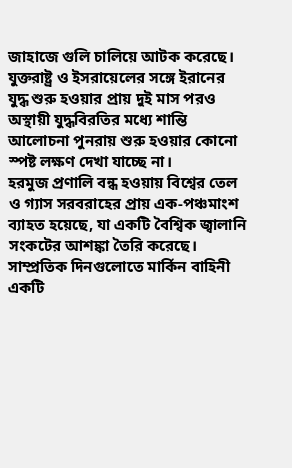জাহাজে গুলি চালিয়ে আটক করেছে। যুক্তরাষ্ট্র ও ইসরায়েলের সঙ্গে ইরানের যুদ্ধ শুরু হওয়ার প্রায় দুই মাস পরও অস্থায়ী যুদ্ধবিরতির মধ্যে শান্তি আলোচনা পুনরায় শুরু হওয়ার কোনো স্পষ্ট লক্ষণ দেখা যাচ্ছে না।
হরমুজ প্রণালি বন্ধ হওয়ায় বিশ্বের তেল ও গ্যাস সরবরাহের প্রায় এক-পঞ্চমাংশ ব্যাহত হয়েছে, যা একটি বৈশ্বিক জ্বালানি সংকটের আশঙ্কা তৈরি করেছে। সাম্প্রতিক দিনগুলোতে মার্কিন বাহিনী একটি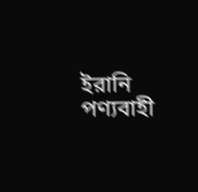ইরানি পণ্যবাহী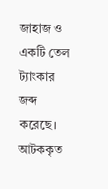জাহাজ ও একটি তেল ট্যাংকার জব্দ করেছে।
আটককৃত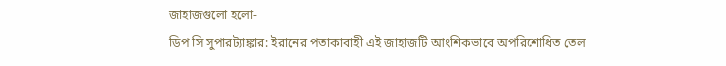জাহাজগুলো হলো-
ডিপ সি সুপারট্যাঙ্কার: ইরানের পতাকাবাহী এই জাহাজটি আংশিকভাবে অপরিশোধিত তেল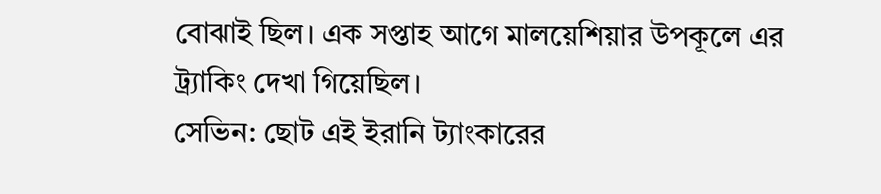বোঝাই ছিল। এক সপ্তাহ আগে মালয়েশিয়ার উপকূলে এর ট্র্যাকিং দেখা গিয়েছিল।
সেভিন: ছোট এই ইরানি ট্যাংকারের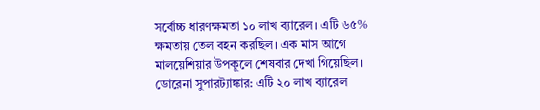সর্বোচ্চ ধারণক্ষমতা ১০ লাখ ব্যারেল। এটি ৬৫% ক্ষমতায় তেল বহন করছিল। এক মাস আগে মালয়েশিয়ার উপকূলে শেষবার দেখা গিয়েছিল।
ডোরেনা সুপারট্যাঙ্কার: এটি ২০ লাখ ব্যারেল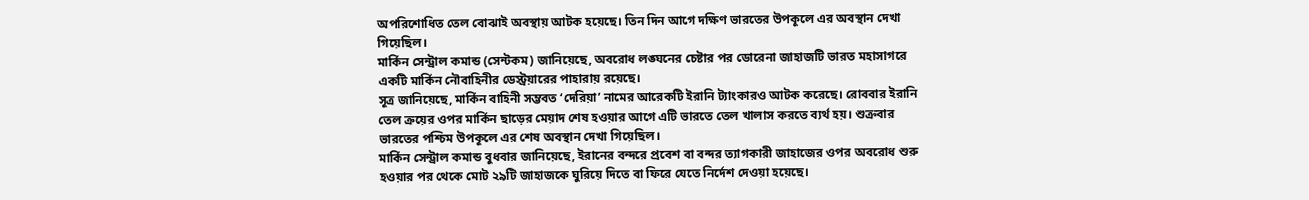অপরিশোধিত তেল বোঝাই অবস্থায় আটক হয়েছে। তিন দিন আগে দক্ষিণ ভারতের উপকূলে এর অবস্থান দেখা গিয়েছিল।
মার্কিন সেন্ট্রাল কমান্ড (সেন্টকম) জানিয়েছে, অবরোধ লঙ্ঘনের চেষ্টার পর ডোরেনা জাহাজটি ভারত মহাসাগরে একটি মার্কিন নৌবাহিনীর ডেস্ট্রয়ারের পাহারায় রয়েছে।
সূত্র জানিয়েছে, মার্কিন বাহিনী সম্ভবত ‘দেরিয়া’ নামের আরেকটি ইরানি ট্যাংকারও আটক করেছে। রোববার ইরানি তেল ক্রয়ের ওপর মার্কিন ছাড়ের মেয়াদ শেষ হওয়ার আগে এটি ভারতে তেল খালাস করতে ব্যর্থ হয়। শুক্রবার ভারতের পশ্চিম উপকূলে এর শেষ অবস্থান দেখা গিয়েছিল।
মার্কিন সেন্ট্রাল কমান্ড বুধবার জানিয়েছে, ইরানের বন্দরে প্রবেশ বা বন্দর ত্যাগকারী জাহাজের ওপর অবরোধ শুরু হওয়ার পর থেকে মোট ২৯টি জাহাজকে ঘুরিয়ে দিতে বা ফিরে যেতে নির্দেশ দেওয়া হয়েছে।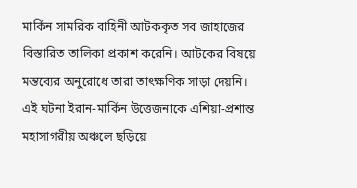মার্কিন সামরিক বাহিনী আটককৃত সব জাহাজের বিস্তারিত তালিকা প্রকাশ করেনি। আটকের বিষয়ে মন্তব্যের অনুরোধে তারা তাৎক্ষণিক সাড়া দেয়নি।
এই ঘটনা ইরান-মার্কিন উত্তেজনাকে এশিয়া-প্রশান্ত মহাসাগরীয় অঞ্চলে ছড়িয়ে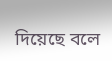দিয়েছে বলে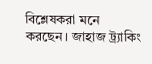বিশ্লেষকরা মনে করছেন। জাহাজ ট্র্যাকিং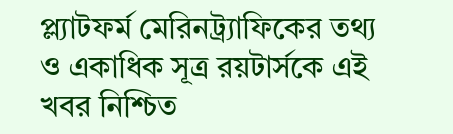প্ল্যাটফর্ম মেরিনট্র্যাফিকের তথ্য ও একাধিক সূত্র রয়টার্সকে এই খবর নিশ্চিত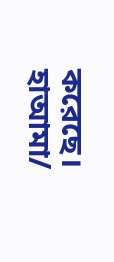করেছে।
হাআমা/